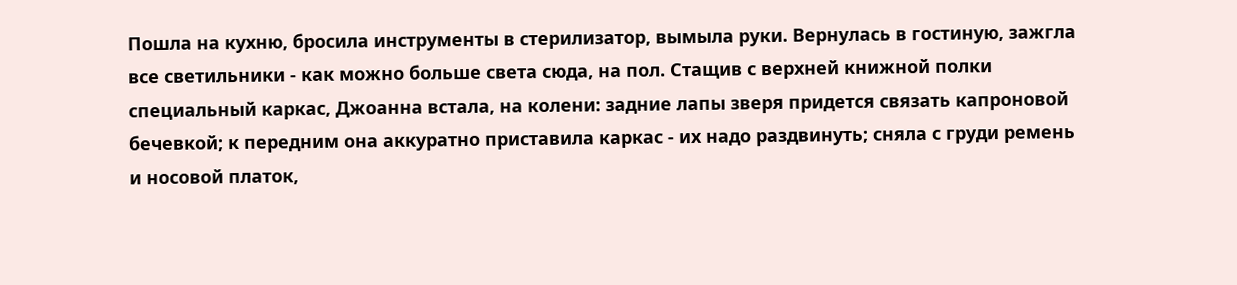Пошла на кухню, бросила инструменты в стерилизатор, вымыла руки. Вернулась в гостиную, зажгла все светильники - как можно больше света сюда, на пол. Стащив с верхней книжной полки специальный каркас, Джоанна встала, на колени: задние лапы зверя придется связать капроновой бечевкой; к передним она аккуратно приставила каркас - их надо раздвинуть; сняла с груди ремень и носовой платок,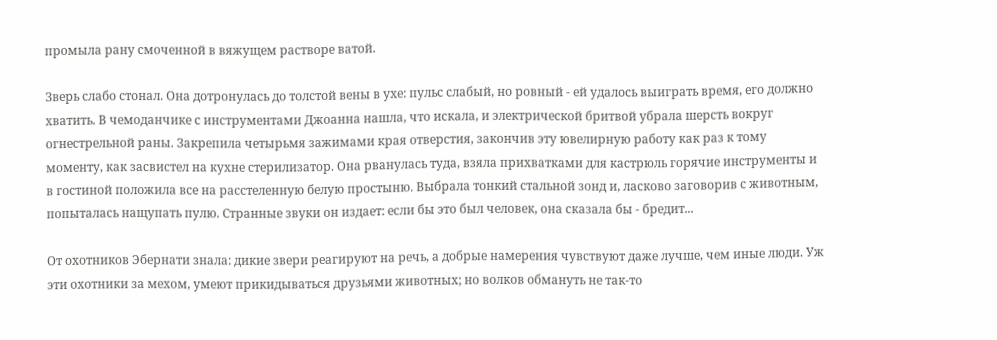промыла рану смоченной в вяжущем растворе ватой.

Зверь слабо стонал. Она дотронулась до толстой вены в ухе: пульс слабый, но ровный - ей удалось выиграть время, его должно хватить. В чемоданчике с инструментами Джоанна нашла, что искала, и электрической бритвой убрала шерсть вокруг огнестрельной раны. Закрепила четырьмя зажимами края отверстия, закончив эту ювелирную работу как раз к тому моменту, как засвистел на кухне стерилизатор. Она рванулась туда, взяла прихватками для кастрюль горячие инструменты и в гостиной положила все на расстеленную белую простыню. Выбрала тонкий стальной зонд и, ласково заговорив с животным, попыталась нащупать пулю. Странные звуки он издает: если бы это был человек, она сказала бы - бредит...

От охотников Эбернати знала: дикие звери реагируют на речь, а добрые намерения чувствуют даже лучше, чем иные люди. Уж эти охотники за мехом, умеют прикидываться друзьями животных; но волков обмануть не так-то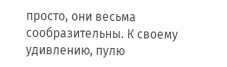просто, они весьма сообразительны. К своему удивлению, пулю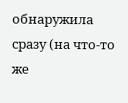обнаружила сразу (на что-то же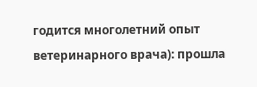годится многолетний опыт ветеринарного врача): прошла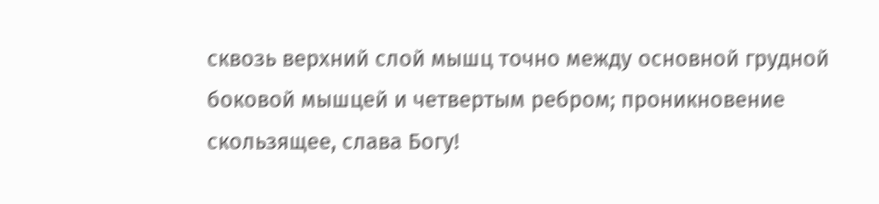сквозь верхний слой мышц точно между основной грудной боковой мышцей и четвертым ребром; проникновение скользящее, слава Богу!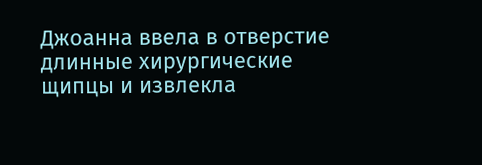Джоанна ввела в отверстие длинные хирургические щипцы и извлекла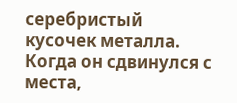серебристый кусочек металла. Когда он сдвинулся с места,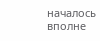началось вполне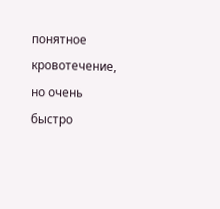понятное кровотечение, но очень быстро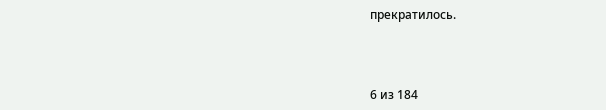прекратилось.



6 из 184